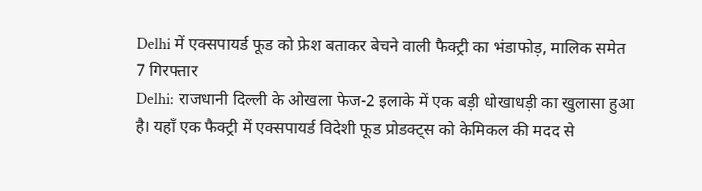Delhi में एक्सपायर्ड फूड को फ्रेश बताकर बेचने वाली फैक्ट्री का भंडाफोड़, मालिक समेत 7 गिरफ्तार
Delhi: राजधानी दिल्ली के ओखला फेज-2 इलाके में एक बड़ी धोखाधड़ी का खुलासा हुआ है। यहाँ एक फैक्ट्री में एक्सपायर्ड विदेशी फूड प्रोडक्ट्स को केमिकल की मदद से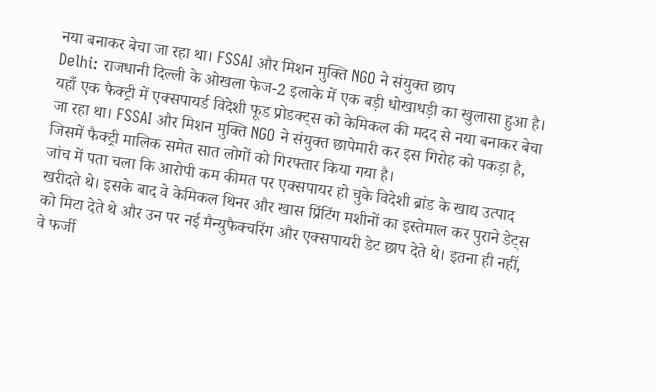नया बनाकर बेचा जा रहा था। FSSAI और मिशन मुक्ति NGO ने संयुक्त छाप
Delhi: राजधानी दिल्ली के ओखला फेज-2 इलाके में एक बड़ी धोखाधड़ी का खुलासा हुआ है। यहाँ एक फैक्ट्री में एक्सपायर्ड विदेशी फूड प्रोडक्ट्स को केमिकल की मदद से नया बनाकर बेचा जा रहा था। FSSAI और मिशन मुक्ति NGO ने संयुक्त छापेमारी कर इस गिरोह को पकड़ा है, जिसमें फैक्ट्री मालिक समेत सात लोगों को गिरफ्तार किया गया है।
जांच में पता चला कि आरोपी कम कीमत पर एक्सपायर हो चुके विदेशी ब्रांड के खाद्य उत्पाद खरीदते थे। इसके बाद वे केमिकल थिनर और खास प्रिंटिंग मशीनों का इस्तेमाल कर पुराने डेट्स को मिटा देते थे और उन पर नई मैन्युफैक्चरिंग और एक्सपायरी डेट छाप देते थे। इतना ही नहीं, वे फर्जी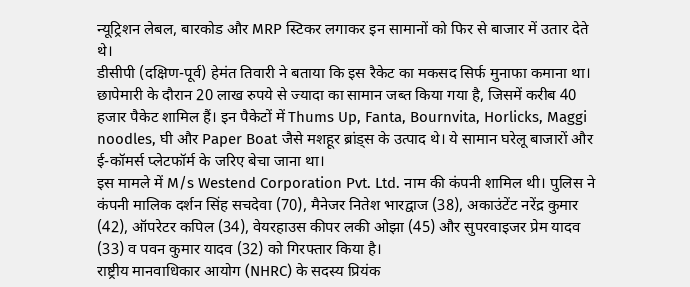न्यूट्रिशन लेबल, बारकोड और MRP स्टिकर लगाकर इन सामानों को फिर से बाजार में उतार देते थे।
डीसीपी (दक्षिण-पूर्व) हेमंत तिवारी ने बताया कि इस रैकेट का मकसद सिर्फ मुनाफा कमाना था। छापेमारी के दौरान 20 लाख रुपये से ज्यादा का सामान जब्त किया गया है, जिसमें करीब 40 हजार पैकेट शामिल हैं। इन पैकेटों में Thums Up, Fanta, Bournvita, Horlicks, Maggi noodles, घी और Paper Boat जैसे मशहूर ब्रांड्स के उत्पाद थे। ये सामान घरेलू बाजारों और ई-कॉमर्स प्लेटफॉर्म के जरिए बेचा जाना था।
इस मामले में M/s Westend Corporation Pvt. Ltd. नाम की कंपनी शामिल थी। पुलिस ने कंपनी मालिक दर्शन सिंह सचदेवा (70), मैनेजर नितेश भारद्वाज (38), अकाउंटेंट नरेंद्र कुमार (42), ऑपरेटर कपिल (34), वेयरहाउस कीपर लकी ओझा (45) और सुपरवाइजर प्रेम यादव (33) व पवन कुमार यादव (32) को गिरफ्तार किया है।
राष्ट्रीय मानवाधिकार आयोग (NHRC) के सदस्य प्रियंक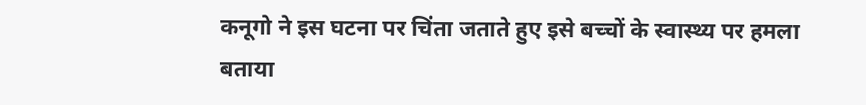कनूगो ने इस घटना पर चिंता जताते हुए इसे बच्चों के स्वास्थ्य पर हमला बताया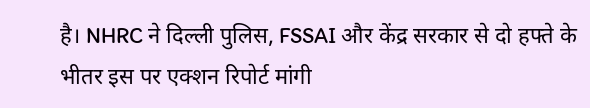है। NHRC ने दिल्ली पुलिस, FSSAI और केंद्र सरकार से दो हफ्ते के भीतर इस पर एक्शन रिपोर्ट मांगी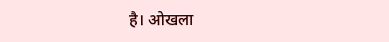है। ओखला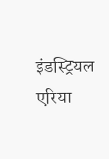इंडस्ट्रियल एरिया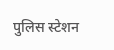पुलिस स्टेशन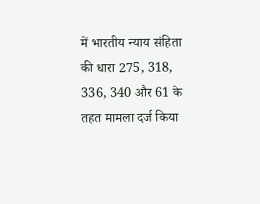में भारतीय न्याय संहिता की धारा 275, 318, 336, 340 और 61 के तहत मामला दर्ज किया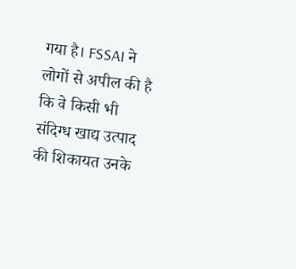गया है। FSSAI ने लोगों से अपील की है कि वे किसी भी संदिग्ध खाद्य उत्पाद की शिकायत उनके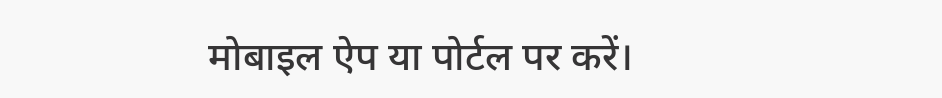मोबाइल ऐप या पोर्टल पर करें।